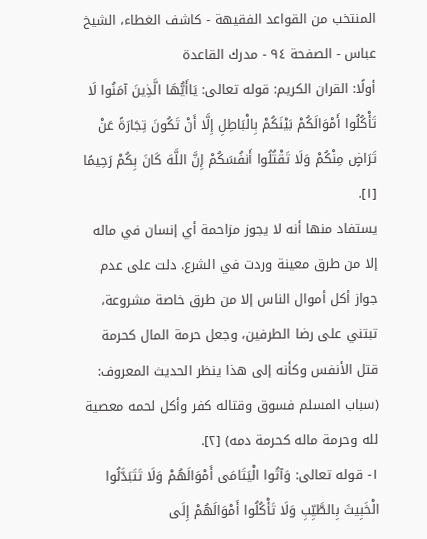المنتخب من القواعد الفقيهة - كاشف الغطاء، الشيخ عباس - الصفحة ٩٤ - مدرك القاعدة
أولًا: القران الكريم: قوله تعالى: يَاأَيُّهَا الَّذِينَ آمَنُوا لَا تَأْكُلُوا أَمْوَالَكُمْ بَيْنَكُمْ بِالْبَاطِلِ إِلَّا أَنْ تَكُونَ تِجَارَةً عَنْ تَرَاضٍ مِنْكُمْ وَلَا تَقْتُلُوا أَنفُسَكُمْ إِنَّ اللَّهَ كَانَ بِكُمْ رَحِيمًا [١].
يستفاد منها أنه لا يجوز مزاحمة أي إنسان في ماله إلا من طرق معينة وردت في الشرع. دلت على عدم جواز أكل أموال الناس إلا من طرق خاصة مشروعة، تبتني على رضا الطرفين، وجعل حرمة المال كحرمة قتل الأنفس وكأنه إلى هذا ينظر الحديث المعروف: (سباب المسلم فسوق وقتاله كفر وأكل لحمه معصية لله وحرمة ماله كحرمة دمه) [٢].
١- قوله تعالى: وَآتُوا الْيَتَامَى أَمْوَالَهُمْ وَلَا تَتَبَدَّلُوا الْخَبِيثَ بِالطَّيِّبِ وَلَا تَأْكُلُوا أَمْوَالَهُمْ إِلَى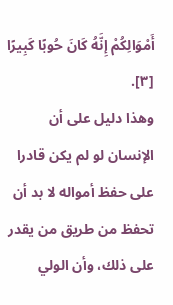أَمْوَالِكُمْ إِنَّهُ كَانَ حُوبًا كَبِيرًا [٣].
وهذا دليل على أن الإنسان لو لم يكن قادرا على حفظ أمواله لا بد أن تحفظ من طريق من يقدر على ذلك، وأن الولي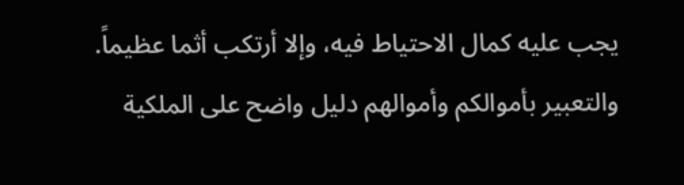يجب عليه كمال الاحتياط فيه، وإلا أرتكب أثما عظيماً.
والتعبير بأموالكم وأموالهم دليل واضح على الملكية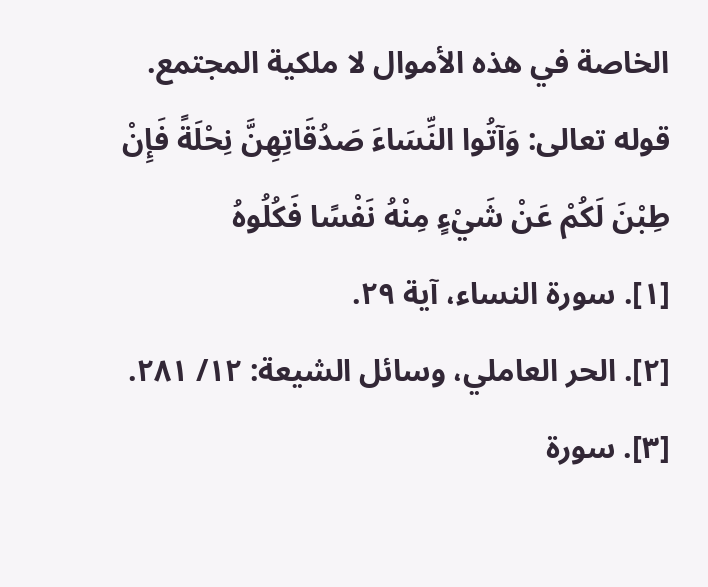الخاصة في هذه الأموال لا ملكية المجتمع.
قوله تعالى: وَآتُوا النِّسَاءَ صَدُقَاتِهِنَّ نِحْلَةً فَإِنْ طِبْنَ لَكُمْ عَنْ شَيْءٍ مِنْهُ نَفْسًا فَكُلُوهُ
[١]. سورة النساء، آية ٢٩.
[٢]. الحر العاملي، وسائل الشيعة: ١٢/ ٢٨١.
[٣]. سورة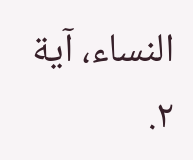النساء، آية ٢.